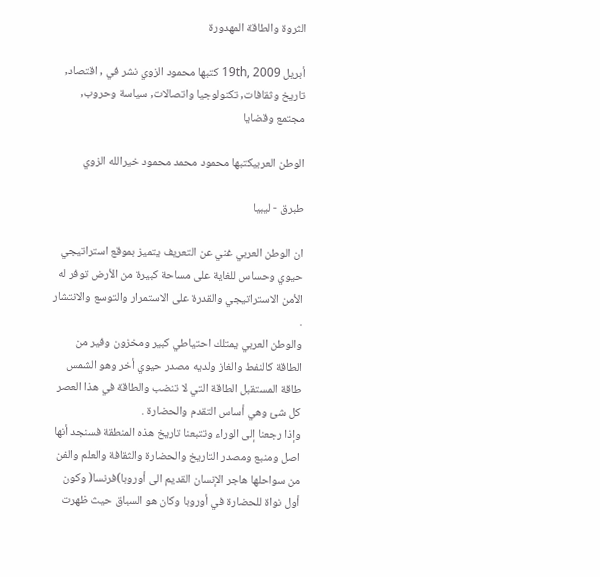الثروة والطاقة المهدورة

أبريل 19th, 2009 كتبها محمود الزوي نشر في , اقتصاد, تاريخ وثقافات, تكنولوجيا واتصالات, سياسة وحروب, مجتمع وقضايا

الوطن العربيكتبها محمود محمد محمود خيرالله الزوي

طبرق - ليبيا

ان الوطن العربي غني عن التعريف يتميز بموقع استراتيجي حيوي وحساس للغاية على مساحة كبيرة من الأرض توفر له الأمن الاستراتيجي والقدرة على الاستمرار والتوسع والانتشار .
والوطن العربي يمتلك احتياطي كبير ومخزون وفير من الطاقة كالنفط والغاز ولديه مصدر حيوي أخر وهو الشمس طاقة المستقبل الطاقة التي لا تنضب والطاقة في هذا العصر كل شئ وهي أساس التقدم والحضارة .
وإذا رجعنا إلى الوراء وتتبعنا تاريخ هذه المنطقة فسنجد أنها اصل ومنبع ومصدر التاريخ والحضارة والثقافة والعلم والفن من سواحلها هاجر الإنسان القديم الى أوروبا)فرنسا( وكون أول نواة للحضارة في أوروبا وكان هو السباق حيث ظهرت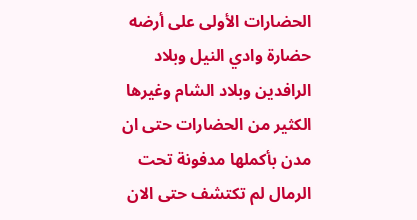الحضارات الأولى على أرضه حضارة وادي النيل وبلاد الرافدين وبلاد الشام وغيرها الكثير من الحضارات حتى ان مدن بأكملها مدفونة تحت الرمال لم تكتشف حتى الان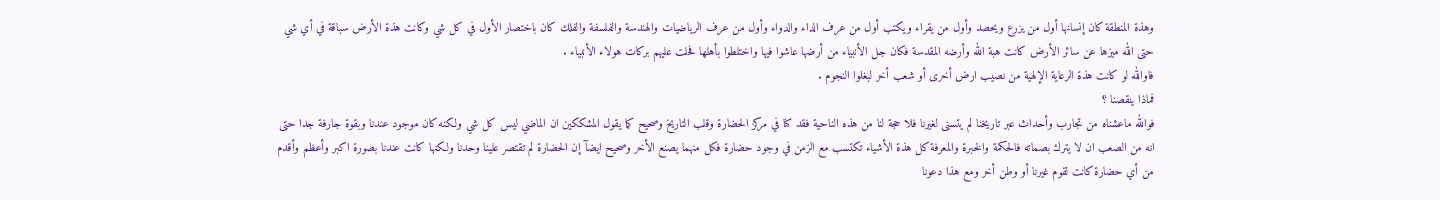وهذة المنطقة كان إنسانها أول من يزرع ويحصد وأول من يقراء ويكتب أول من عرف الداء والدواء وأول من عرف الرياضيات والهندسة والفلسفة والفلك كان باختصار الأول في كل شي وكانت هذة الأرض سباقة في أي شي حتى الله ميزها عن سائر الأرض كانت هبة الله وأرضه المقدسة فكان جل الأنبياء من أرضها عاشوا فيها واختلطوا بأهلها فحلت عليهم بركات هولاء الأنبياء .
فاوالله لو كانت هذة الرعاية الإلهية من نصيب ارض أخرى أو شعب أخر لبغلوا النجوم .
فماذا ينقصنا ؟
فوالله ماعشناه من تجارب وأحداث عبر تاريخنا لم يتسنى لغيرنا فلا حجة لنا من هذه الناحية فقد كنا في مركز الحضارة وقلب التاريخ وصحيح كما يقول المشككين ان الماضي ليس كل شي ولكنه كان موجود عندنا وبقوة جارفة جدا حتى انه من الصعب ان لا يترك بصماته فالحكمة والخبرة والمعرفة كل هذة الأشياء تكتسب مع الزمن في وجود حضارة فكل منهما يصنع الأخر وصحيح ايضآ إن الحضارة لم تقتصر علينا وحدنا ولكنها كانت عندنا بصورة اكبر وأعظم وأقدم من أي حضارة كانت لقوم غيرنا أو وطن أخر ومع هذا دعونا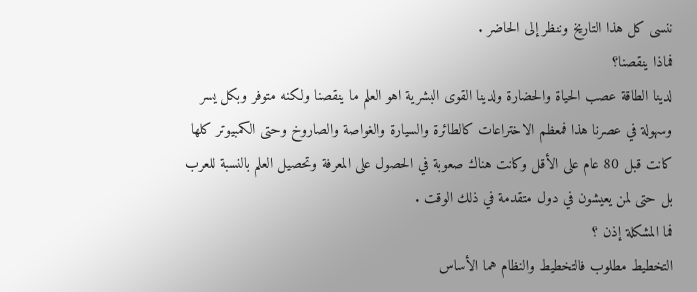ننسى كل هذا التاريخ وننظر إلى الحاضر .
فماذا ينقصنا؟
لدينا الطاقة عصب الحياة والحضارة ولدينا القوى البشرية اهو العلم ما ينقصنا ولكنه متوفر وبكل يسر وسهولة في عصرنا هذا فمعظم الاختراعات كالطائرة والسيارة والغواصة والصاروخ وحتى الكمبيوتر كلها كانت قبل 80 عام على الأقل وكانت هناك صعوبة في الحصول على المعرفة وتحصيل العلم بالنسبة للعرب بل حتى لمن يعيشون في دول متقدمة في ذلك الوقت .
فما المشكلة إذن ؟
التخطيط مطلوب فالتخطيط والنظام هما الأساس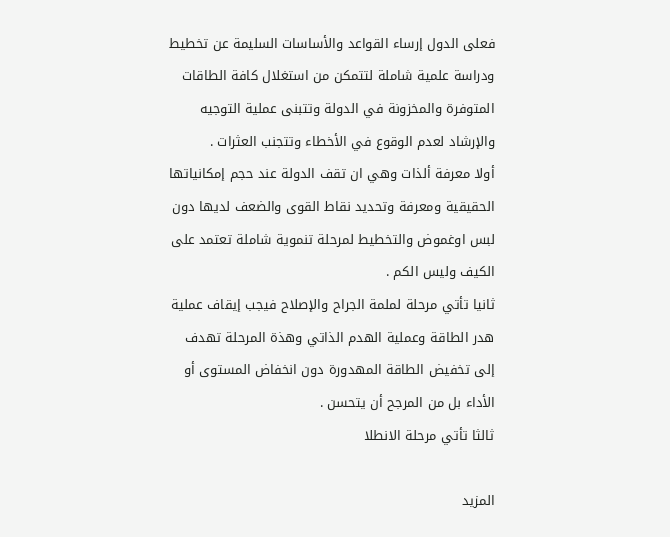فعلى الدول إرساء القواعد والأساسات السليمة عن تخطيط ودراسة علمية شاملة لتتمكن من استغلال كافة الطاقات المتوفرة والمخزونة في الدولة وتتبنى عملية التوجيه والإرشاد لعدم الوقوع في الأخطاء وتتجنب العثرات .
أولا معرفة ألذات وهي ان تقف الدولة عند حجم إمكانياتها الحقيقية ومعرفة وتحديد نقاط القوى والضعف لديها دون لبس اوغموض والتخطيط لمرحلة تنموية شاملة تعتمد على الكيف وليس الكم .
ثانيا تأتي مرحلة لملمة الجراح والإصلاح فيجب إيقاف عملية هدر الطاقة وعملية الهدم الذاتي وهذة المرحلة تهدف إلى تخفيض الطاقة المهدورة دون انخفاض المستوى أو الأداء بل من المرجح أن يتحسن .
ثالثا تأتي مرحلة الانطلا

المزيد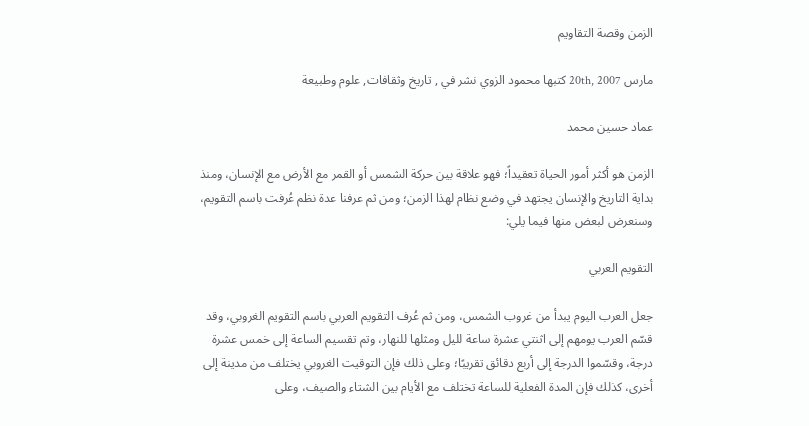الزمن وقصة التقاويم

مارس 20th, 2007 كتبها محمود الزوي نشر في , تاريخ وثقافات, علوم وطبيعة

عماد حسين محمد

الزمن هو أكثر أمور الحياة تعقيداً؛ فهو علاقة بين حركة الشمس أو القمر مع الأرض مع الإنسان، ومنذ بداية التاريخ والإنسان يجتهد في وضع نظام لهذا الزمن؛ ومن ثم عرفنا عدة نظم عُرفت باسم التقويم، وسنعرض لبعض منها فيما يلي:

التقويم العربي

جعل العرب اليوم يبدأ من غروب الشمس، ومن ثم عُرف التقويم العربي باسم التقويم الغروبي، وقد قسّم العرب يومهم إلى اثنتي عشرة ساعة لليل ومثلها للنهار، وتم تقسيم الساعة إلى خمس عشرة درجة، وقسّموا الدرجة إلى أربع دقائق تقريبًا؛ وعلى ذلك فإن التوقيت الغروبي يختلف من مدينة إلى أخرى، كذلك فإن المدة الفعلية للساعة تختلف مع الأيام بين الشتاء والصيف، وعلى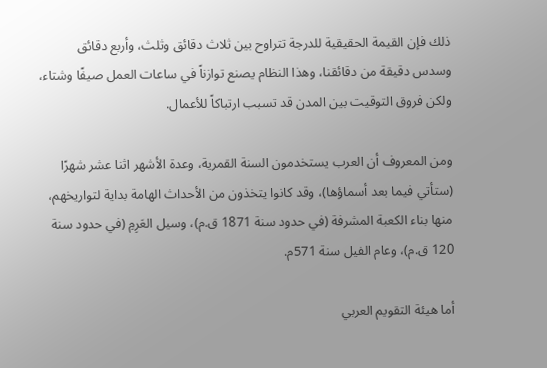ذلك فإن القيمة الحقيقية للدرجة تتراوح بين ثلاث دقائق وثلث، وأربع دقائق وسدس دقيقة من دقائقنا، وهذا النظام يصنع توازناً في ساعات العمل صيفًا وشتاء، ولكن فروق التوقيت بين المدن قد تسبب ارتباكاً للأعمال.

ومن المعروف أن العرب يستخدمون السنة القمرية، وعدة الأشهر اثنا عشر شهرًا (ستأتي فيما بعد أسماؤها)، وقد كانوا يتخذون من الأحداث الهامة بداية لتواريخهم، منها بناء الكعبة المشرفة (في حدود سنة 1871 ق.م)، وسيل العَرِمِ (في حدود سنة 120 ق.م)، وعام الفيل سنة 571م.

أما هيئة التقويم العربي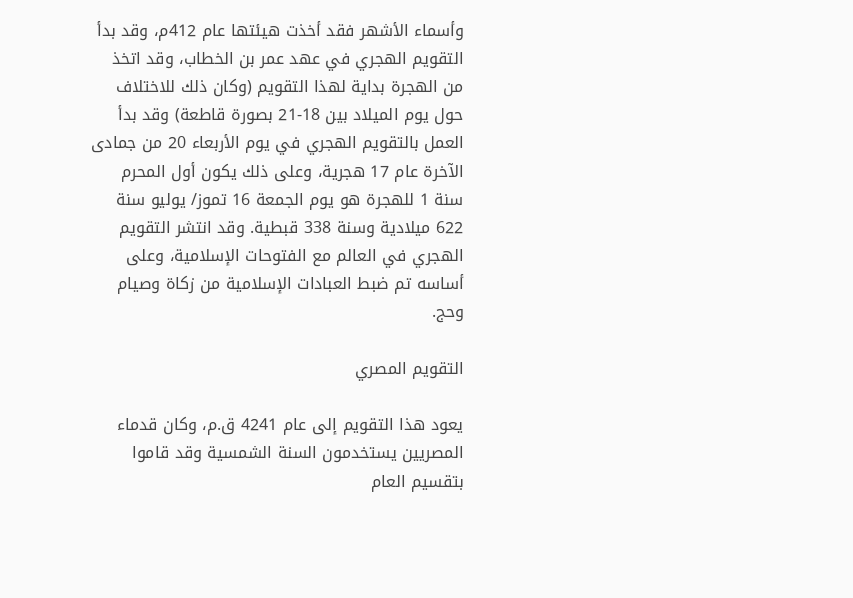وأسماء الأشهر فقد أخذت هيئتها عام 412م، وقد بدأ التقويم الهجري في عهد عمر بن الخطاب، وقد اتخذ من الهجرة بداية لهذا التقويم (وكان ذلك للاختلاف حول يوم الميلاد بين 18-21 بصورة قاطعة) وقد بدأ العمل بالتقويم الهجري في يوم الأربعاء 20 من جمادى الآخرة عام 17 هجرية، وعلى ذلك يكون أول المحرم سنة 1 للهجرة هو يوم الجمعة 16 تموز/ يوليو سنة 622 ميلادية وسنة 338 قبطية. وقد انتشر التقويم الهجري في العالم مع الفتوحات الإسلامية، وعلى أساسه تم ضبط العبادات الإسلامية من زكاة وصيام وحج.

التقويم المصري

يعود هذا التقويم إلى عام 4241 ق.م، وكان قدماء المصريين يستخدمون السنة الشمسية وقد قاموا بتقسيم العام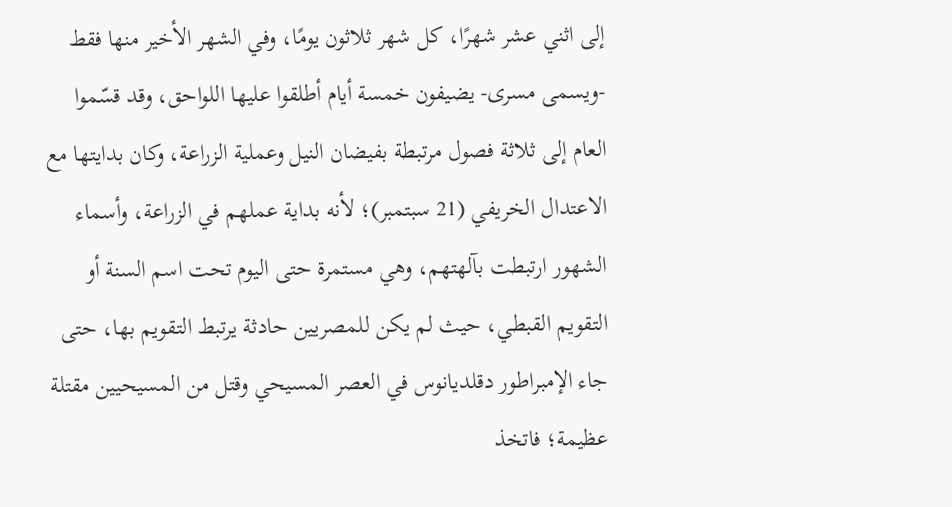إلى اثني عشر شهرًا، كل شهر ثلاثون يومًا، وفي الشهر الأخير منها فقط -ويسمى مسرى- يضيفون خمسة أيام أطلقوا عليها اللواحق، وقد قسّموا العام إلى ثلاثة فصول مرتبطة بفيضان النيل وعملية الزراعة، وكان بدايتها مع الاعتدال الخريفي (21 سبتمبر)؛ لأنه بداية عملهم في الزراعة، وأسماء الشهور ارتبطت بآلهتهم، وهي مستمرة حتى اليوم تحت اسم السنة أو التقويم القبطي، حيث لم يكن للمصريين حادثة يرتبط التقويم بها، حتى جاء الإمبراطور دقلديانوس في العصر المسيحي وقتل من المسيحيين مقتلة عظيمة؛ فاتخذ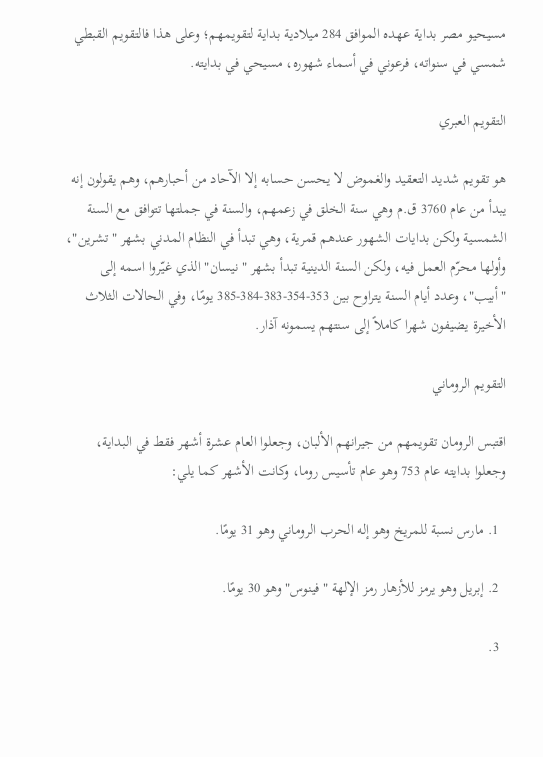مسيحيو مصر بداية عهده الموافق 284 ميلادية بداية لتقويمهم؛ وعلى هذا فالتقويم القبطي شمسي في سنواته، فرعوني في أسماء شهوره، مسيحي في بدايته.

التقويم العبري

هو تقويم شديد التعقيد والغموض لا يحسن حسابه إلا الآحاد من أحبارهم، وهم يقولون إنه يبدأ من عام 3760 ق.م وهي سنة الخلق في زعمهم، والسنة في جملتها تتوافق مع السنة الشمسية ولكن بدايات الشهور عندهم قمرية، وهي تبدأ في النظام المدني بشهر "تشرين"، وأولها محرّم العمل فيه، ولكن السنة الدينية تبدأ بشهر "نيسان" الذي غيّروا اسمه إلى "أبيب"، وعدد أيام السنة يتراوح بين 353-354-383-384-385 يومًا، وفي الحالات الثلاث الأخيرة يضيفون شهرا كاملاً إلى سنتهم يسمونه آذار.

التقويم الروماني

اقتبس الرومان تقويمهم من جيرانهم الألبان، وجعلوا العام عشرة أشهر فقط في البداية، وجعلوا بدايته عام 753 وهو عام تأسيس روما، وكانت الأشهر كما يلي:

  1. مارس نسبة للمريخ وهو إله الحرب الروماني وهو 31 يومًا.

  2. إبريل وهو يرمز للأزهار رمز الإلهة "فينوس" وهو 30 يومًا.

  3.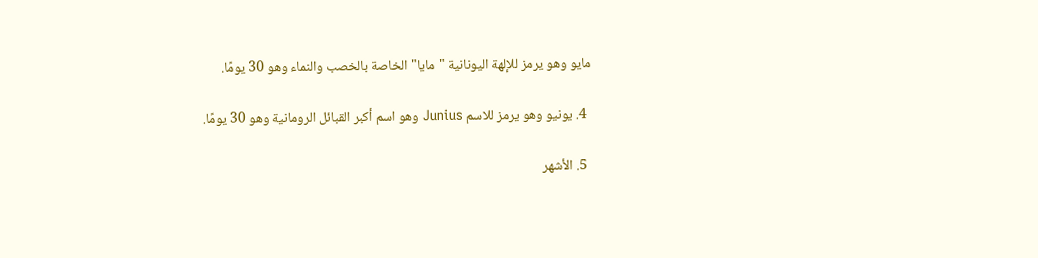مايو وهو يرمز للإلهة اليونانية "مايا" الخاصة بالخصب والنماء وهو 30 يومًا.

  4. يونيو وهو يرمز للاسم Junius وهو اسم أكبر القبائل الرومانية وهو 30 يومًا.

  5. الأشهر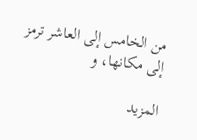من الخامس إلى العاشر ترمز إلى مكانها، و

المزيد